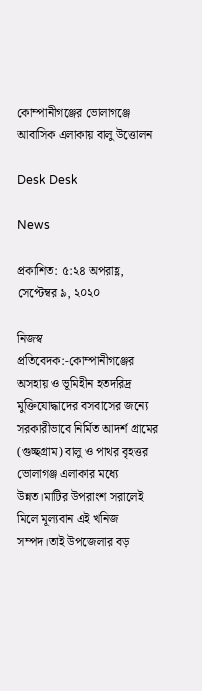কোম্পানীগঞ্জের ভোলাগঞ্জে আবাসিক এলাকায় বালু উত্তোলন

Desk Desk

News

প্রকাশিত: ৫:২৪ অপরাহ্ণ, সেপ্টেম্বর ৯, ২০২০

নিজস্ব প্রতিবেদক:-কোম্পানীগঞ্জের অসহায় ও ভূমিহীন হতদরিদ্র মুক্তিযোদ্ধাদের বসবাসের জন্যে সরকারীভাবে নির্মিত আদর্শ গ্রামের (গুচ্ছগ্রাম) বালু ও পাথর বৃহত্তর ভোলাগঞ্জ এলাকার মধ্যে উন্নত।মাটির উপরাংশ সরালেই মিলে মূল্যবান এই খনিজ সম্পদ।তাই উপজেলার বড়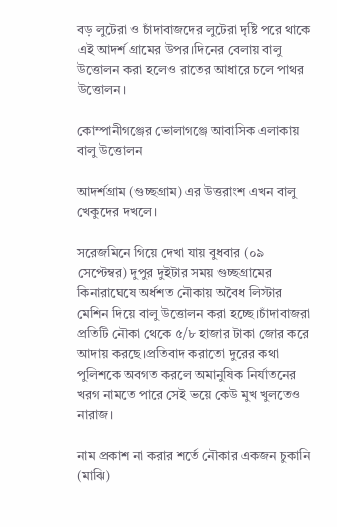বড় লুটেরা ও চাঁদাবাজদের লুটেরা দৃষ্টি পরে থাকে এই আদর্শ গ্রামের উপর।দিনের বেলায় বালু উত্তোলন করা হলেও রাতের আধারে চলে পাথর উত্তোলন।

কোম্পানীগঞ্জের ভোলাগঞ্জে আবাসিক এলাকায় বালু উত্তোলন

আদর্শগ্রাম (গুচ্ছগ্রাম) এর উত্তরাংশ এখন বালু খেকুদের দখলে।

সরেজমিনে গিয়ে দেখা যায় বুধবার (০৯ সেপ্টেম্বর) দুপুর দুইটার সময় গুচ্ছগ্রামের কিনারাঘেষে অর্ধশত নৌকায় অবৈধ লিস্টার মেশিন দিয়ে বালু উত্তোলন করা হচ্ছে।চাঁদাবাজরা প্রতিটি নৌকা থেকে ৫/৮ হাজার টাকা জোর করে আদায় করছে।প্রতিবাদ করাতো দুরের কথা পুলিশকে অবগত করলে অমানুষিক নির্যাতনের খরগ নামতে পারে সেই ভয়ে কেউ মুখ খুলতেও নারাজ।

নাম প্রকাশ না করার শর্তে নৌকার একজন চুকানি (মাঝি)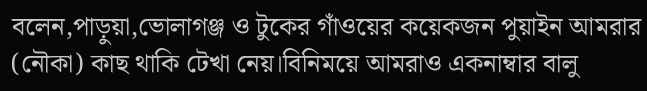বলেন,পাড়ুয়া,ভোলাগঞ্জ ও টুকের গাঁওয়ের কয়েকজন পুয়াইন আমরার (নৌকা) কাছ থাকি টেখা নেয়।বিনিময়ে আমরাও একনাম্বার বালু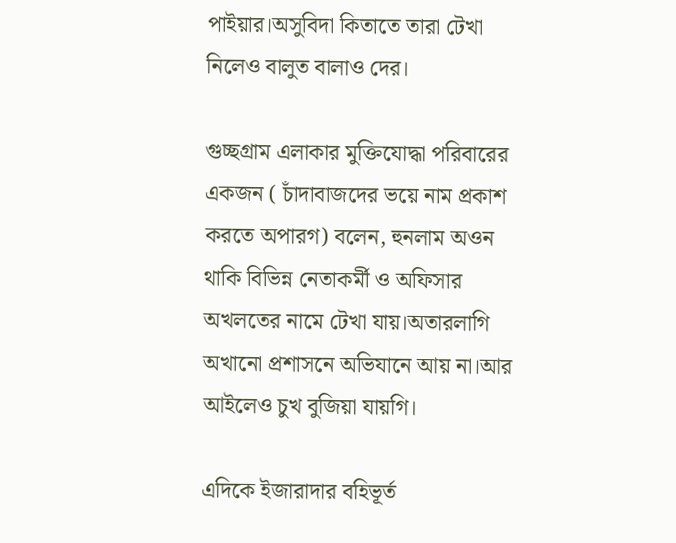পাইয়ার।অসুবিদা কিতাতে তারা টেখা নিলেও বালুত বালাও দের।

গুচ্ছগ্রাম এলাকার মুক্তিযোদ্ধা পরিবারের একজন ( চাঁদাবাজদের ভয়ে নাম প্রকাশ করতে অপারগ) বলেন, হুনলাম অওন থাকি বিভিন্ন নেতাকর্মী ও অফিসার অখলতের নামে টেখা যায়।অতারলাগি অখানো প্রশাসনে অভিযানে আয় না।আর আইলেও চুখ বুজিয়া যায়গি।

এদিকে ইজারাদার বহিভূর্ত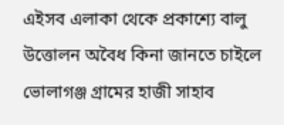এইসব এলাকা থেকে প্রকাশ্যে বালু উত্তোলন অবৈধ কিনা জানতে চাইলে ভোলাগঞ্জ গ্রামের হাজী সাহাব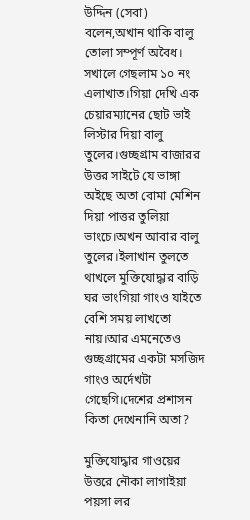উদ্দিন (সেবা) বলেন,অখান থাকি বালু তোলা সম্পূর্ণ অবৈধ। সখালে গেছলাম ১০ নং এলাখাত।গিয়া দেখি এক চেয়ারম্যানের ছোট ভাই লিস্টার দিয়া বালু তুলের।গুচ্ছগ্রাম বাজারর উত্তর সাইটে যে ভাঙ্গা অইছে অতা বোমা মেশিন দিয়া পাত্তর তুলিয়া ভাংচে।অখন আবার বালু তুলের।ইলাখান তুলতে থাখলে মুক্তিযোদ্ধার বাড়ি ঘর ভাংগিয়া গাংও যাইতে বেশি সময় লাখতো নায়।আর এমনেতেও গুচ্ছগ্রামের একটা মসজিদ গাংও অর্দেখটা গেছেগি।দেশের প্রশাসন কিতা দেখেনানি অতা?

মুক্তিযোদ্ধার গাওয়ের উত্তরে নৌকা লাগাইয়া পয়সা লর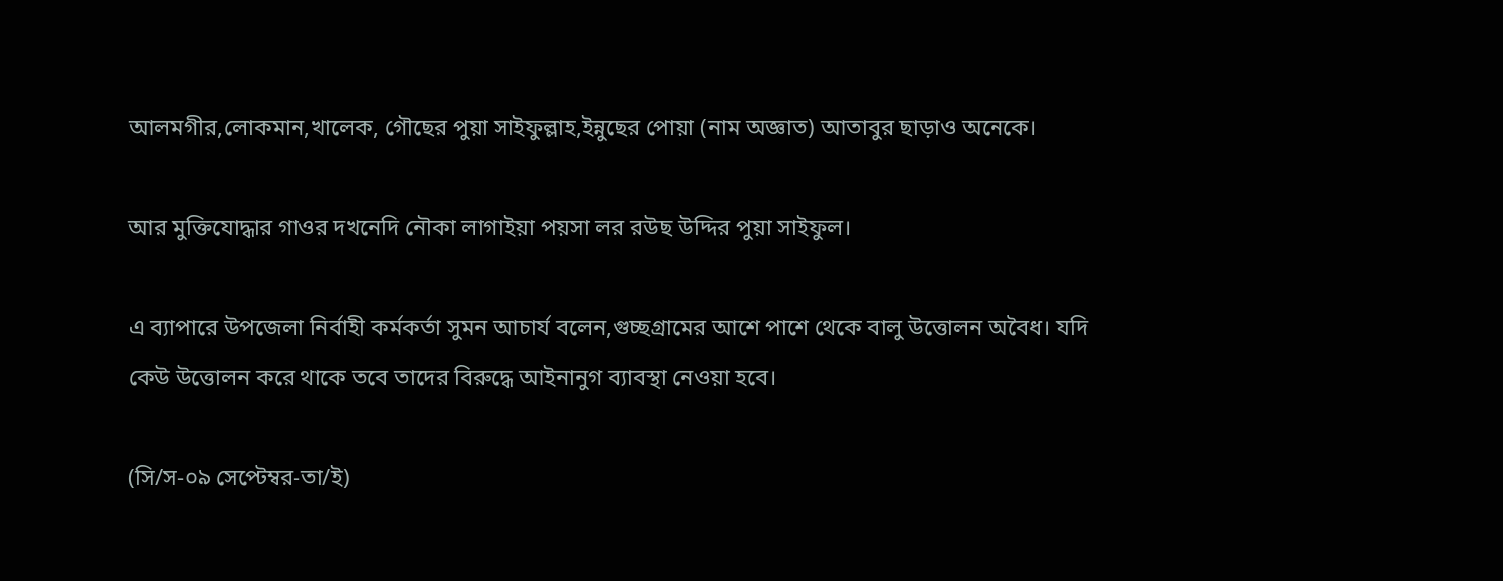আলমগীর,লোকমান,খালেক, গৌছের পুয়া সাইফুল্লাহ,ইন্নুছের পোয়া (নাম অজ্ঞাত) আতাবুর ছাড়াও অনেকে।

আর মুক্তিযোদ্ধার গাওর দখনেদি নৌকা লাগাইয়া পয়সা লর রউছ উদ্দির পুয়া সাইফুল।

এ ব্যাপারে উপজেলা নির্বাহী কর্মকর্তা সুমন আচার্য বলেন,গুচ্ছগ্রামের আশে পাশে থেকে বালু উত্তোলন অবৈধ। যদি কেউ উত্তোলন করে থাকে তবে তাদের বিরুদ্ধে আইনানুগ ব্যাবস্থা নেওয়া হবে।

(সি/স-০৯ সেপ্টেম্বর-তা/ই)